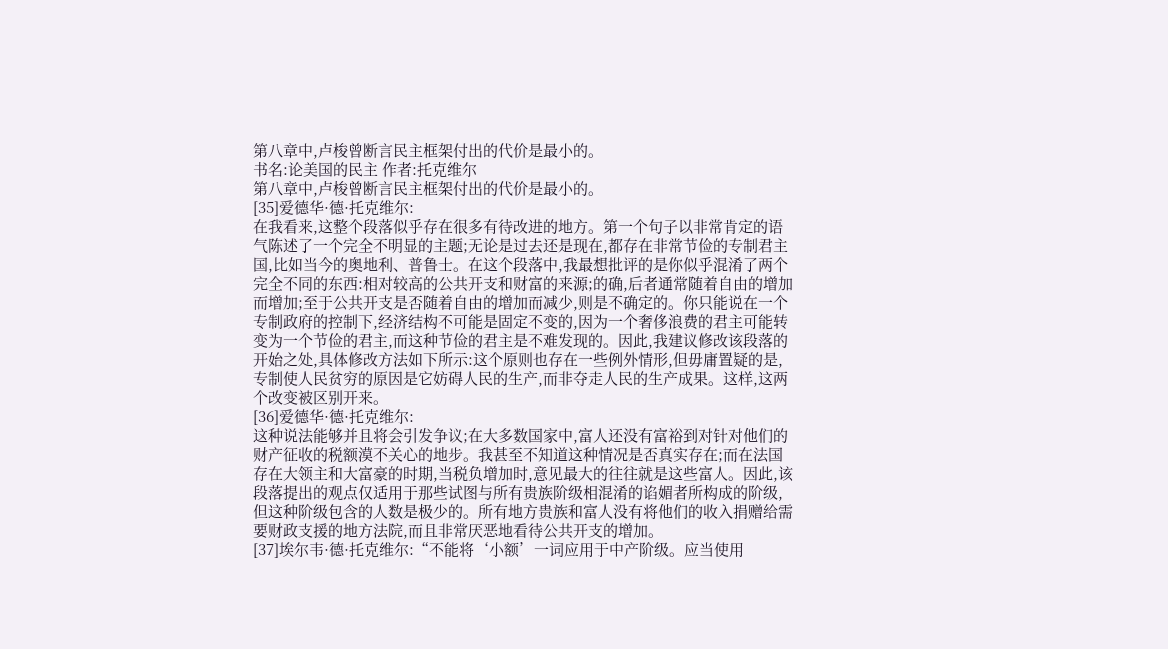第八章中,卢梭曾断言民主框架付出的代价是最小的。
书名:论美国的民主 作者:托克维尔
第八章中,卢梭曾断言民主框架付出的代价是最小的。
[35]爱德华·德·托克维尔:
在我看来,这整个段落似乎存在很多有待改进的地方。第一个句子以非常肯定的语气陈述了一个完全不明显的主题;无论是过去还是现在,都存在非常节俭的专制君主国,比如当今的奥地利、普鲁士。在这个段落中,我最想批评的是你似乎混淆了两个完全不同的东西:相对较高的公共开支和财富的来源;的确,后者通常随着自由的增加而增加;至于公共开支是否随着自由的增加而减少,则是不确定的。你只能说在一个专制政府的控制下,经济结构不可能是固定不变的,因为一个奢侈浪费的君主可能转变为一个节俭的君主,而这种节俭的君主是不难发现的。因此,我建议修改该段落的开始之处,具体修改方法如下所示:这个原则也存在一些例外情形,但毋庸置疑的是,专制使人民贫穷的原因是它妨碍人民的生产,而非夺走人民的生产成果。这样,这两个改变被区别开来。
[36]爱德华·德·托克维尔:
这种说法能够并且将会引发争议;在大多数国家中,富人还没有富裕到对针对他们的财产征收的税额漠不关心的地步。我甚至不知道这种情况是否真实存在;而在法国存在大领主和大富豪的时期,当税负增加时,意见最大的往往就是这些富人。因此,该段落提出的观点仅适用于那些试图与所有贵族阶级相混淆的谄媚者所构成的阶级,但这种阶级包含的人数是极少的。所有地方贵族和富人没有将他们的收入捐赠给需要财政支援的地方法院,而且非常厌恶地看待公共开支的增加。
[37]埃尔韦·德·托克维尔:“不能将‘小额’一词应用于中产阶级。应当使用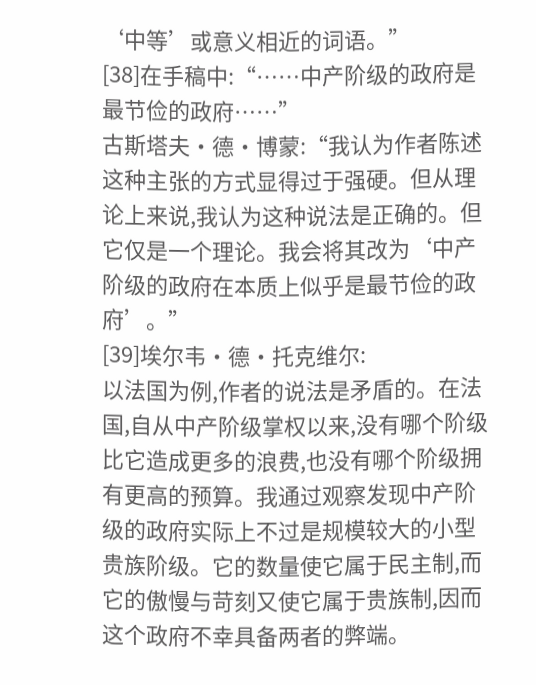‘中等’或意义相近的词语。”
[38]在手稿中:“……中产阶级的政府是最节俭的政府……”
古斯塔夫·德·博蒙:“我认为作者陈述这种主张的方式显得过于强硬。但从理论上来说,我认为这种说法是正确的。但它仅是一个理论。我会将其改为‘中产阶级的政府在本质上似乎是最节俭的政府’。”
[39]埃尔韦·德·托克维尔:
以法国为例,作者的说法是矛盾的。在法国,自从中产阶级掌权以来,没有哪个阶级比它造成更多的浪费,也没有哪个阶级拥有更高的预算。我通过观察发现中产阶级的政府实际上不过是规模较大的小型贵族阶级。它的数量使它属于民主制,而它的傲慢与苛刻又使它属于贵族制,因而这个政府不幸具备两者的弊端。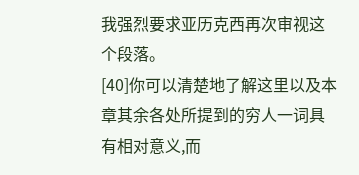我强烈要求亚历克西再次审视这个段落。
[40]你可以清楚地了解这里以及本章其余各处所提到的穷人一词具有相对意义,而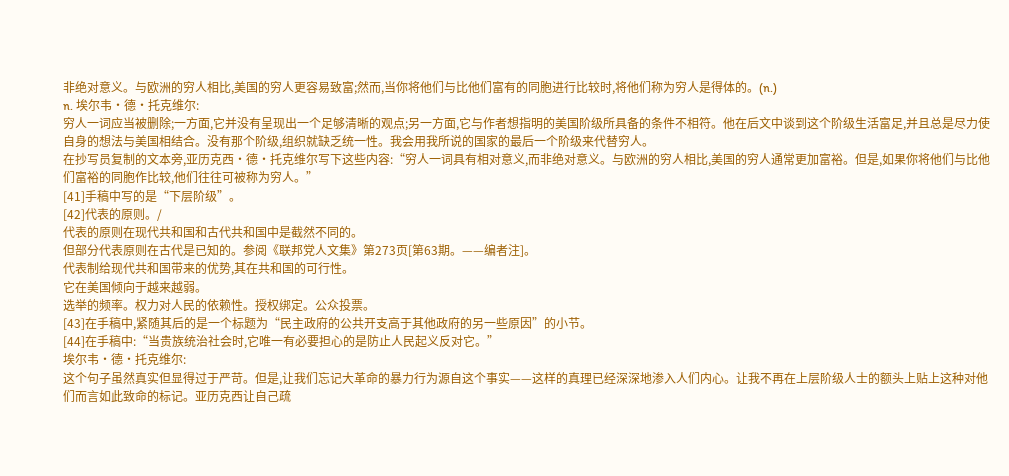非绝对意义。与欧洲的穷人相比,美国的穷人更容易致富;然而,当你将他们与比他们富有的同胞进行比较时,将他们称为穷人是得体的。(n.)
n. 埃尔韦·德·托克维尔:
穷人一词应当被删除;一方面,它并没有呈现出一个足够清晰的观点;另一方面,它与作者想指明的美国阶级所具备的条件不相符。他在后文中谈到这个阶级生活富足,并且总是尽力使自身的想法与美国相结合。没有那个阶级,组织就缺乏统一性。我会用我所说的国家的最后一个阶级来代替穷人。
在抄写员复制的文本旁,亚历克西·德·托克维尔写下这些内容:“穷人一词具有相对意义,而非绝对意义。与欧洲的穷人相比,美国的穷人通常更加富裕。但是,如果你将他们与比他们富裕的同胞作比较,他们往往可被称为穷人。”
[41]手稿中写的是“下层阶级”。
[42]代表的原则。/
代表的原则在现代共和国和古代共和国中是截然不同的。
但部分代表原则在古代是已知的。参阅《联邦党人文集》第273页[第63期。——编者注]。
代表制给现代共和国带来的优势,其在共和国的可行性。
它在美国倾向于越来越弱。
选举的频率。权力对人民的依赖性。授权绑定。公众投票。
[43]在手稿中,紧随其后的是一个标题为“民主政府的公共开支高于其他政府的另一些原因”的小节。
[44]在手稿中:“当贵族统治社会时,它唯一有必要担心的是防止人民起义反对它。”
埃尔韦·德·托克维尔:
这个句子虽然真实但显得过于严苛。但是,让我们忘记大革命的暴力行为源自这个事实——这样的真理已经深深地渗入人们内心。让我不再在上层阶级人士的额头上贴上这种对他们而言如此致命的标记。亚历克西让自己疏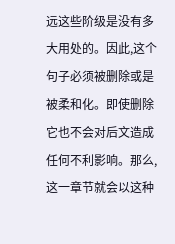远这些阶级是没有多大用处的。因此,这个句子必须被删除或是被柔和化。即使删除它也不会对后文造成任何不利影响。那么,这一章节就会以这种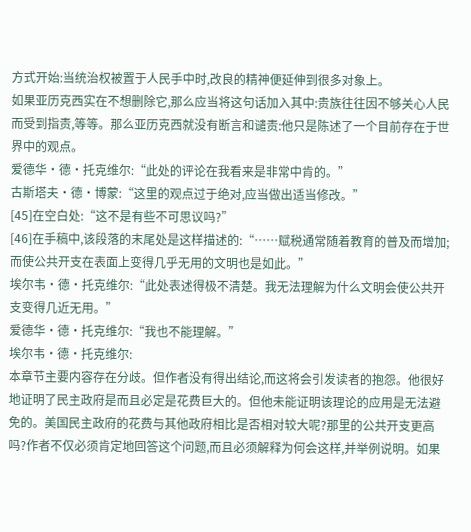方式开始:当统治权被置于人民手中时,改良的精神便延伸到很多对象上。
如果亚历克西实在不想删除它,那么应当将这句话加入其中:贵族往往因不够关心人民而受到指责,等等。那么亚历克西就没有断言和谴责:他只是陈述了一个目前存在于世界中的观点。
爱德华·德·托克维尔:“此处的评论在我看来是非常中肯的。”
古斯塔夫·德·博蒙:“这里的观点过于绝对,应当做出适当修改。”
[45]在空白处:“这不是有些不可思议吗?”
[46]在手稿中,该段落的末尾处是这样描述的:“……赋税通常随着教育的普及而增加;而使公共开支在表面上变得几乎无用的文明也是如此。”
埃尔韦·德·托克维尔:“此处表述得极不清楚。我无法理解为什么文明会使公共开支变得几近无用。”
爱德华·德·托克维尔:“我也不能理解。”
埃尔韦·德·托克维尔:
本章节主要内容存在分歧。但作者没有得出结论,而这将会引发读者的抱怨。他很好地证明了民主政府是而且必定是花费巨大的。但他未能证明该理论的应用是无法避免的。美国民主政府的花费与其他政府相比是否相对较大呢?那里的公共开支更高吗?作者不仅必须肯定地回答这个问题,而且必须解释为何会这样,并举例说明。如果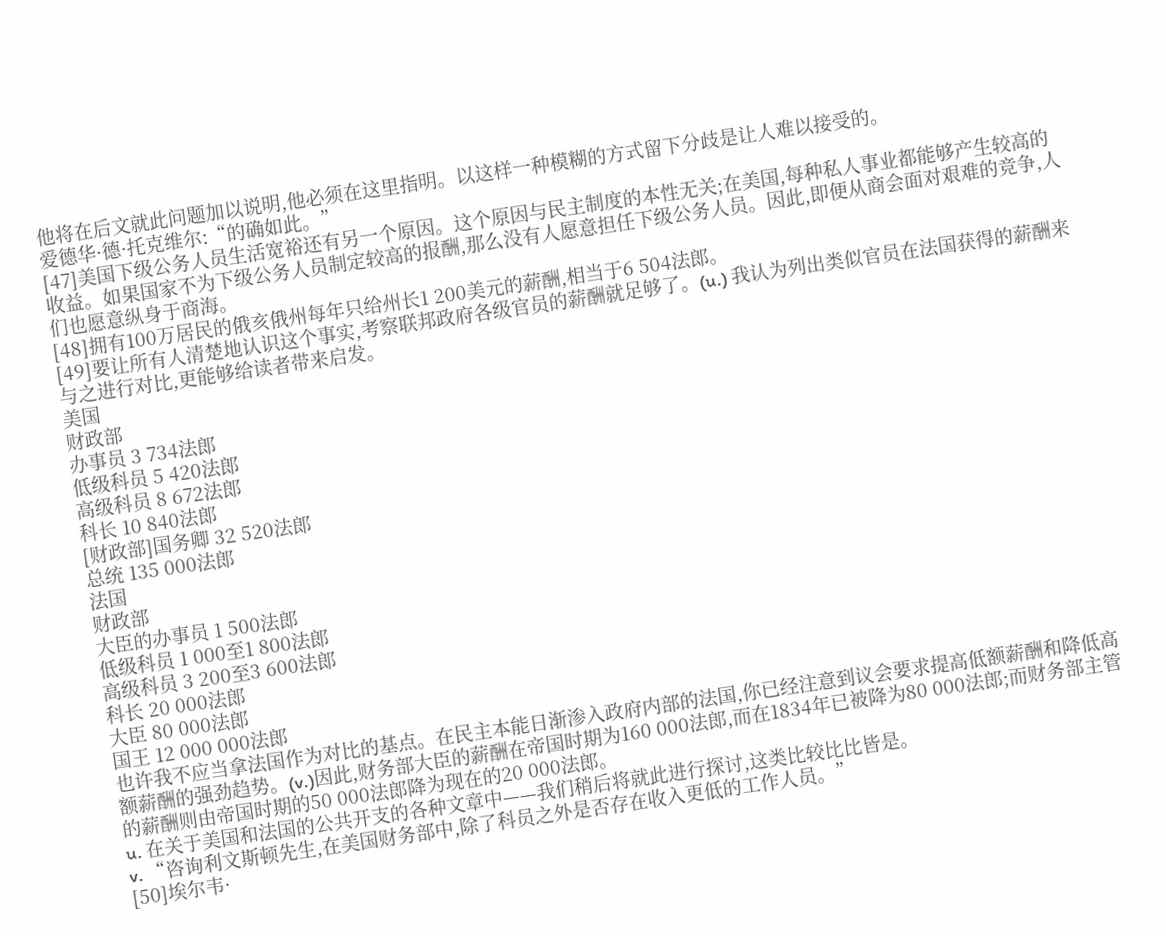他将在后文就此问题加以说明,他必须在这里指明。以这样一种模糊的方式留下分歧是让人难以接受的。
爱德华·德·托克维尔:“的确如此。”
[47]美国下级公务人员生活宽裕还有另一个原因。这个原因与民主制度的本性无关;在美国,每种私人事业都能够产生较高的收益。如果国家不为下级公务人员制定较高的报酬,那么没有人愿意担任下级公务人员。因此,即便从商会面对艰难的竞争,人们也愿意纵身于商海。
[48]拥有100万居民的俄亥俄州每年只给州长1 200美元的薪酬,相当于6 504法郎。
[49]要让所有人清楚地认识这个事实,考察联邦政府各级官员的薪酬就足够了。(u.) 我认为列出类似官员在法国获得的薪酬来与之进行对比,更能够给读者带来启发。
美国
财政部
办事员 3 734法郎
低级科员 5 420法郎
高级科员 8 672法郎
科长 10 840法郎
[财政部]国务卿 32 520法郎
总统 135 000法郎
法国
财政部
大臣的办事员 1 500法郎
低级科员 1 000至1 800法郎
高级科员 3 200至3 600法郎
科长 20 000法郎
大臣 80 000法郎
国王 12 000 000法郎
也许我不应当拿法国作为对比的基点。在民主本能日渐渗入政府内部的法国,你已经注意到议会要求提高低额薪酬和降低高额薪酬的强劲趋势。(v.)因此,财务部大臣的薪酬在帝国时期为160 000法郎,而在1834年已被降为80 000法郎;而财务部主管的薪酬则由帝国时期的50 000法郎降为现在的20 000法郎。
u. 在关于美国和法国的公共开支的各种文章中——我们稍后将就此进行探讨,这类比较比比皆是。
v. “咨询利文斯顿先生,在美国财务部中,除了科员之外是否存在收入更低的工作人员。”
[50]埃尔韦·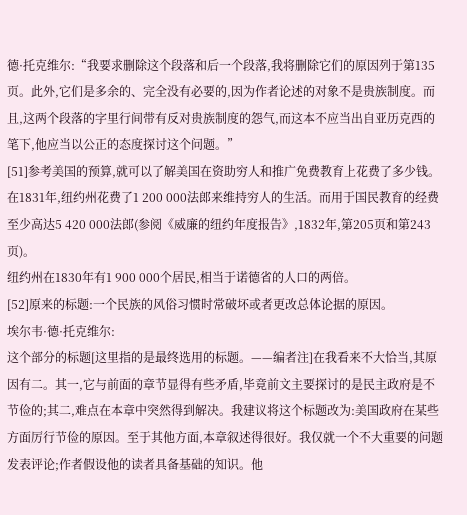德·托克维尔:“我要求删除这个段落和后一个段落,我将删除它们的原因列于第135页。此外,它们是多余的、完全没有必要的,因为作者论述的对象不是贵族制度。而且,这两个段落的字里行间带有反对贵族制度的怨气,而这本不应当出自亚历克西的笔下,他应当以公正的态度探讨这个问题。”
[51]参考美国的预算,就可以了解美国在资助穷人和推广免费教育上花费了多少钱。
在1831年,纽约州花费了1 200 000法郎来维持穷人的生活。而用于国民教育的经费至少高达5 420 000法郎(参阅《威廉的纽约年度报告》,1832年,第205页和第243页)。
纽约州在1830年有1 900 000个居民,相当于诺德省的人口的两倍。
[52]原来的标题:一个民族的风俗习惯时常破坏或者更改总体论据的原因。
埃尔韦·德·托克维尔:
这个部分的标题[这里指的是最终选用的标题。——编者注]在我看来不大恰当,其原因有二。其一,它与前面的章节显得有些矛盾,毕竟前文主要探讨的是民主政府是不节俭的;其二,难点在本章中突然得到解决。我建议将这个标题改为:美国政府在某些方面厉行节俭的原因。至于其他方面,本章叙述得很好。我仅就一个不大重要的问题发表评论;作者假设他的读者具备基础的知识。他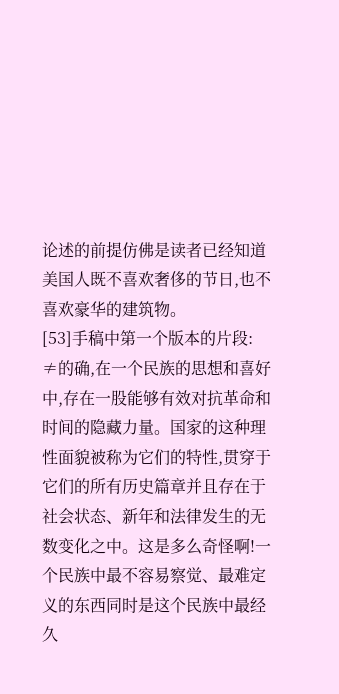论述的前提仿佛是读者已经知道美国人既不喜欢奢侈的节日,也不喜欢豪华的建筑物。
[53]手稿中第一个版本的片段:
≠的确,在一个民族的思想和喜好中,存在一股能够有效对抗革命和时间的隐藏力量。国家的这种理性面貌被称为它们的特性,贯穿于它们的所有历史篇章并且存在于社会状态、新年和法律发生的无数变化之中。这是多么奇怪啊!一个民族中最不容易察觉、最难定义的东西同时是这个民族中最经久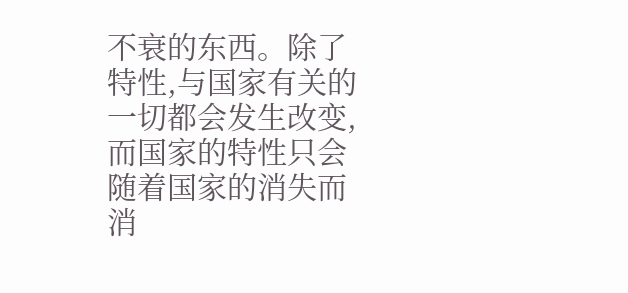不衰的东西。除了特性,与国家有关的一切都会发生改变,而国家的特性只会随着国家的消失而消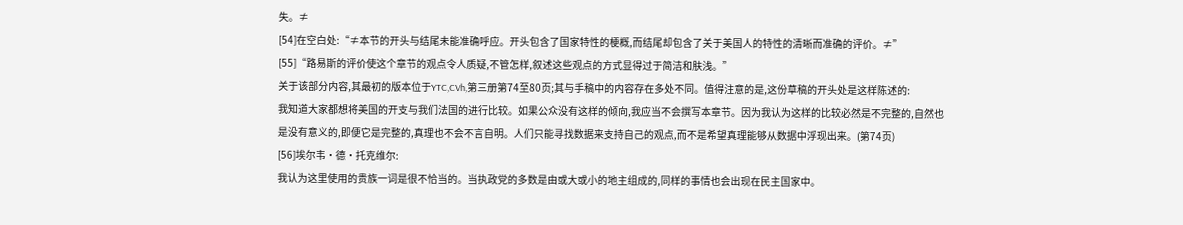失。≠
[54]在空白处:“≠本节的开头与结尾未能准确呼应。开头包含了国家特性的梗概,而结尾却包含了关于美国人的特性的清晰而准确的评价。≠”
[55]“路易斯的评价使这个章节的观点令人质疑,不管怎样,叙述这些观点的方式显得过于简洁和肤浅。”
关于该部分内容,其最初的版本位于YTC,CVh,第三册第74至80页;其与手稿中的内容存在多处不同。值得注意的是,这份草稿的开头处是这样陈述的:
我知道大家都想将美国的开支与我们法国的进行比较。如果公众没有这样的倾向,我应当不会撰写本章节。因为我认为这样的比较必然是不完整的,自然也是没有意义的,即便它是完整的,真理也不会不言自明。人们只能寻找数据来支持自己的观点,而不是希望真理能够从数据中浮现出来。(第74页)
[56]埃尔韦·德·托克维尔:
我认为这里使用的贵族一词是很不恰当的。当执政党的多数是由或大或小的地主组成的,同样的事情也会出现在民主国家中。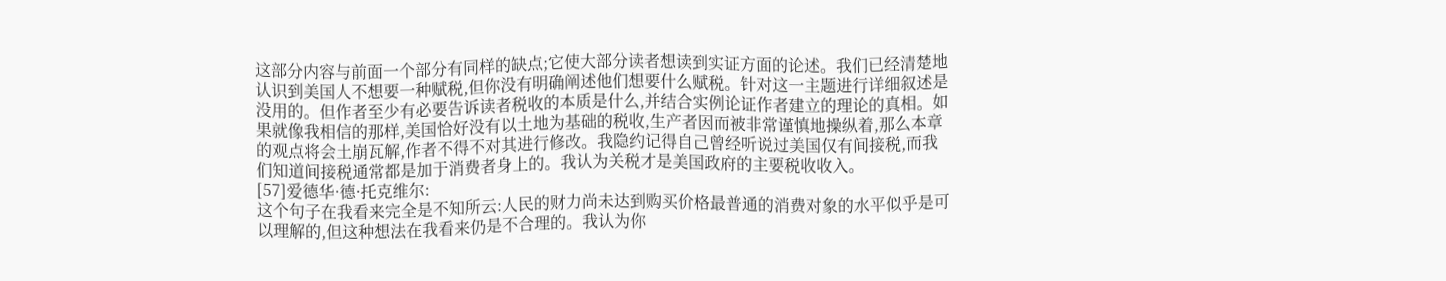这部分内容与前面一个部分有同样的缺点;它使大部分读者想读到实证方面的论述。我们已经清楚地认识到美国人不想要一种赋税,但你没有明确阐述他们想要什么赋税。针对这一主题进行详细叙述是没用的。但作者至少有必要告诉读者税收的本质是什么,并结合实例论证作者建立的理论的真相。如果就像我相信的那样,美国恰好没有以土地为基础的税收,生产者因而被非常谨慎地操纵着,那么本章的观点将会土崩瓦解,作者不得不对其进行修改。我隐约记得自己曾经听说过美国仅有间接税,而我们知道间接税通常都是加于消费者身上的。我认为关税才是美国政府的主要税收收入。
[57]爱德华·德·托克维尔:
这个句子在我看来完全是不知所云:人民的财力尚未达到购买价格最普通的消费对象的水平似乎是可以理解的,但这种想法在我看来仍是不合理的。我认为你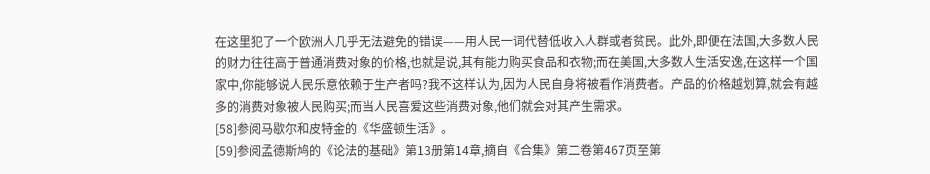在这里犯了一个欧洲人几乎无法避免的错误——用人民一词代替低收入人群或者贫民。此外,即便在法国,大多数人民的财力往往高于普通消费对象的价格,也就是说,其有能力购买食品和衣物;而在美国,大多数人生活安逸,在这样一个国家中,你能够说人民乐意依赖于生产者吗?我不这样认为,因为人民自身将被看作消费者。产品的价格越划算,就会有越多的消费对象被人民购买;而当人民喜爱这些消费对象,他们就会对其产生需求。
[58]参阅马歇尔和皮特金的《华盛顿生活》。
[59]参阅孟德斯鸠的《论法的基础》第13册第14章,摘自《合集》第二卷第467页至第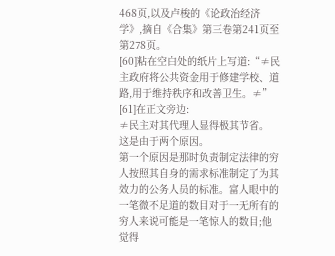468页,以及卢梭的《论政治经济学》,摘自《合集》第三卷第241页至第278页。
[60]粘在空白处的纸片上写道:“≠民主政府将公共资金用于修建学校、道路,用于维持秩序和改善卫生。≠”
[61]在正文旁边:
≠民主对其代理人显得极其节省。
这是由于两个原因。
第一个原因是那时负责制定法律的穷人按照其自身的需求标准制定了为其效力的公务人员的标准。富人眼中的一笔微不足道的数目对于一无所有的穷人来说可能是一笔惊人的数目;他觉得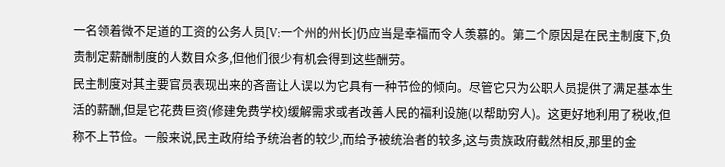一名领着微不足道的工资的公务人员[V:一个州的州长]仍应当是幸福而令人羡慕的。第二个原因是在民主制度下,负责制定薪酬制度的人数目众多,但他们很少有机会得到这些酬劳。
民主制度对其主要官员表现出来的吝啬让人误以为它具有一种节俭的倾向。尽管它只为公职人员提供了满足基本生活的薪酬,但是它花费巨资(修建免费学校)缓解需求或者改善人民的福利设施(以帮助穷人)。这更好地利用了税收,但称不上节俭。一般来说,民主政府给予统治者的较少,而给予被统治者的较多,这与贵族政府截然相反,那里的金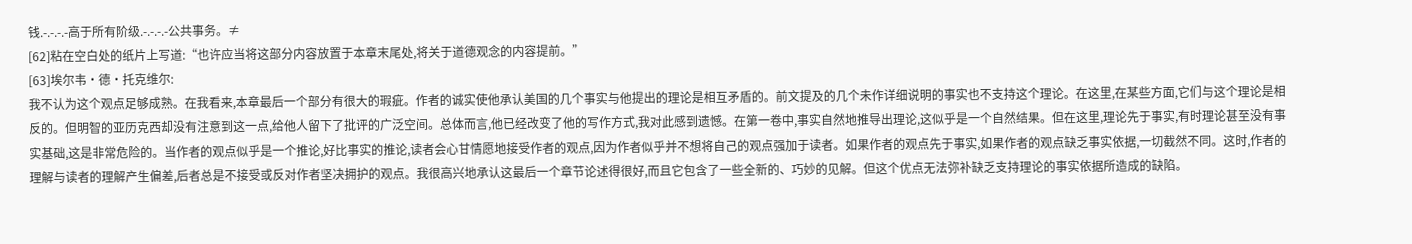钱.-.-.-.-高于所有阶级.-.-.-.-公共事务。≠
[62]粘在空白处的纸片上写道:“也许应当将这部分内容放置于本章末尾处,将关于道德观念的内容提前。”
[63]埃尔韦·德·托克维尔:
我不认为这个观点足够成熟。在我看来,本章最后一个部分有很大的瑕疵。作者的诚实使他承认美国的几个事实与他提出的理论是相互矛盾的。前文提及的几个未作详细说明的事实也不支持这个理论。在这里,在某些方面,它们与这个理论是相反的。但明智的亚历克西却没有注意到这一点,给他人留下了批评的广泛空间。总体而言,他已经改变了他的写作方式,我对此感到遗憾。在第一卷中,事实自然地推导出理论,这似乎是一个自然结果。但在这里,理论先于事实,有时理论甚至没有事实基础,这是非常危险的。当作者的观点似乎是一个推论,好比事实的推论,读者会心甘情愿地接受作者的观点,因为作者似乎并不想将自己的观点强加于读者。如果作者的观点先于事实,如果作者的观点缺乏事实依据,一切截然不同。这时,作者的理解与读者的理解产生偏差,后者总是不接受或反对作者坚决拥护的观点。我很高兴地承认这最后一个章节论述得很好,而且它包含了一些全新的、巧妙的见解。但这个优点无法弥补缺乏支持理论的事实依据所造成的缺陷。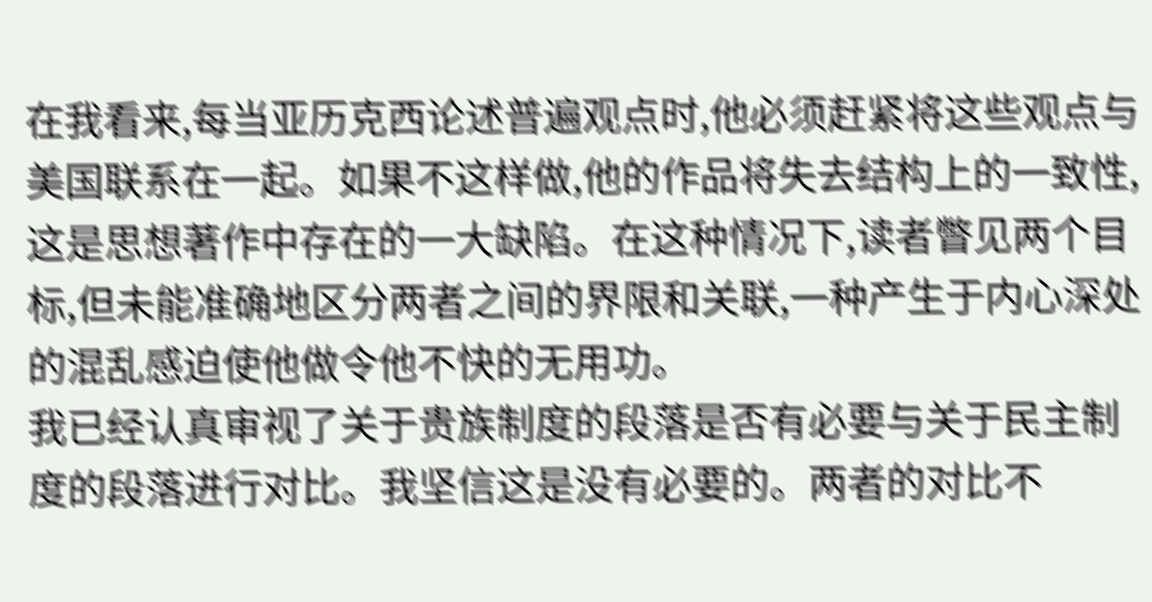在我看来,每当亚历克西论述普遍观点时,他必须赶紧将这些观点与美国联系在一起。如果不这样做,他的作品将失去结构上的一致性,这是思想著作中存在的一大缺陷。在这种情况下,读者瞥见两个目标,但未能准确地区分两者之间的界限和关联,一种产生于内心深处的混乱感迫使他做令他不快的无用功。
我已经认真审视了关于贵族制度的段落是否有必要与关于民主制度的段落进行对比。我坚信这是没有必要的。两者的对比不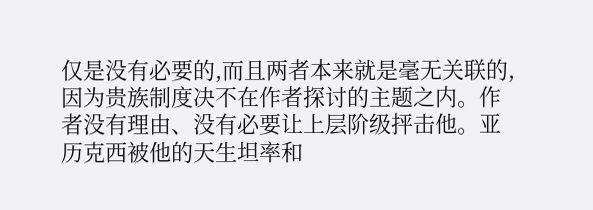仅是没有必要的,而且两者本来就是毫无关联的,因为贵族制度决不在作者探讨的主题之内。作者没有理由、没有必要让上层阶级抨击他。亚历克西被他的天生坦率和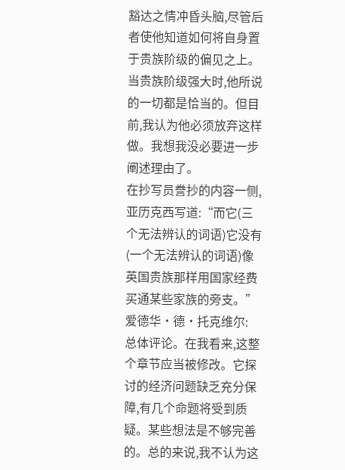豁达之情冲昏头脑,尽管后者使他知道如何将自身置于贵族阶级的偏见之上。当贵族阶级强大时,他所说的一切都是恰当的。但目前,我认为他必须放弃这样做。我想我没必要进一步阐述理由了。
在抄写员誊抄的内容一侧,亚历克西写道:“而它(三个无法辨认的词语)它没有(一个无法辨认的词语)像英国贵族那样用国家经费买通某些家族的旁支。”
爱德华·德·托克维尔:
总体评论。在我看来,这整个章节应当被修改。它探讨的经济问题缺乏充分保障,有几个命题将受到质疑。某些想法是不够完善的。总的来说,我不认为这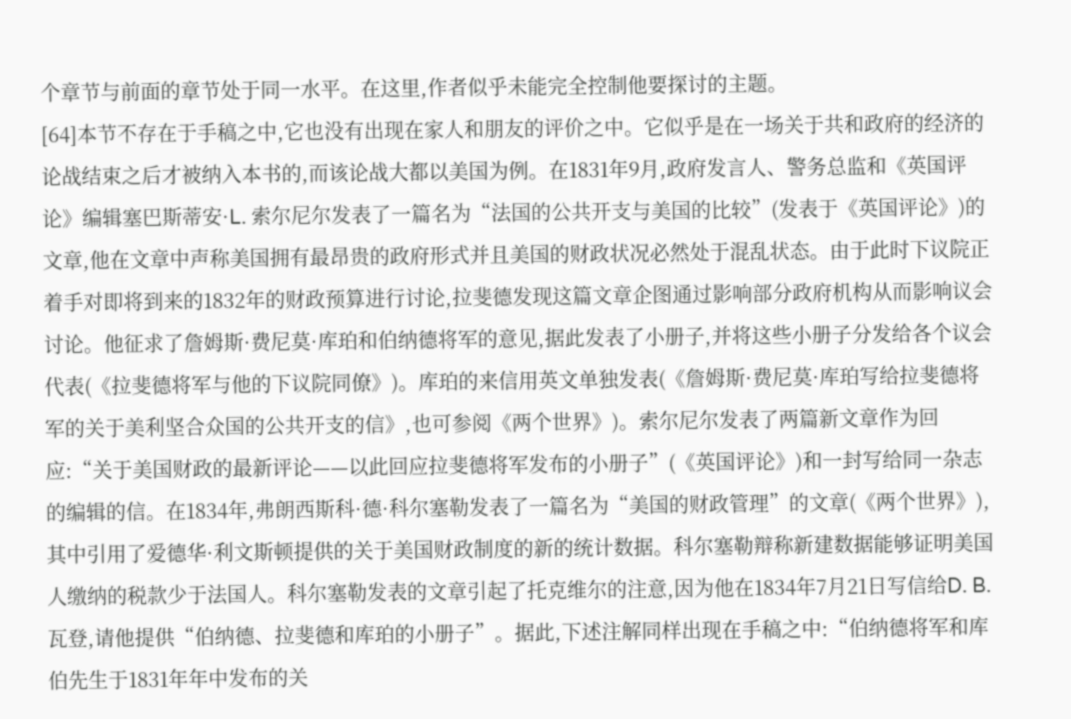个章节与前面的章节处于同一水平。在这里,作者似乎未能完全控制他要探讨的主题。
[64]本节不存在于手稿之中,它也没有出现在家人和朋友的评价之中。它似乎是在一场关于共和政府的经济的论战结束之后才被纳入本书的,而该论战大都以美国为例。在1831年9月,政府发言人、警务总监和《英国评论》编辑塞巴斯蒂安·L. 索尔尼尔发表了一篇名为“法国的公共开支与美国的比较”(发表于《英国评论》)的文章,他在文章中声称美国拥有最昂贵的政府形式并且美国的财政状况必然处于混乱状态。由于此时下议院正着手对即将到来的1832年的财政预算进行讨论,拉斐德发现这篇文章企图通过影响部分政府机构从而影响议会讨论。他征求了詹姆斯·费尼莫·库珀和伯纳德将军的意见,据此发表了小册子,并将这些小册子分发给各个议会代表(《拉斐德将军与他的下议院同僚》)。库珀的来信用英文单独发表(《詹姆斯·费尼莫·库珀写给拉斐德将军的关于美利坚合众国的公共开支的信》,也可参阅《两个世界》)。索尔尼尔发表了两篇新文章作为回应:“关于美国财政的最新评论——以此回应拉斐德将军发布的小册子”(《英国评论》)和一封写给同一杂志的编辑的信。在1834年,弗朗西斯科·德·科尔塞勒发表了一篇名为“美国的财政管理”的文章(《两个世界》),其中引用了爱德华·利文斯顿提供的关于美国财政制度的新的统计数据。科尔塞勒辩称新建数据能够证明美国人缴纳的税款少于法国人。科尔塞勒发表的文章引起了托克维尔的注意,因为他在1834年7月21日写信给D. B. 瓦登,请他提供“伯纳德、拉斐德和库珀的小册子”。据此,下述注解同样出现在手稿之中:“伯纳德将军和库伯先生于1831年年中发布的关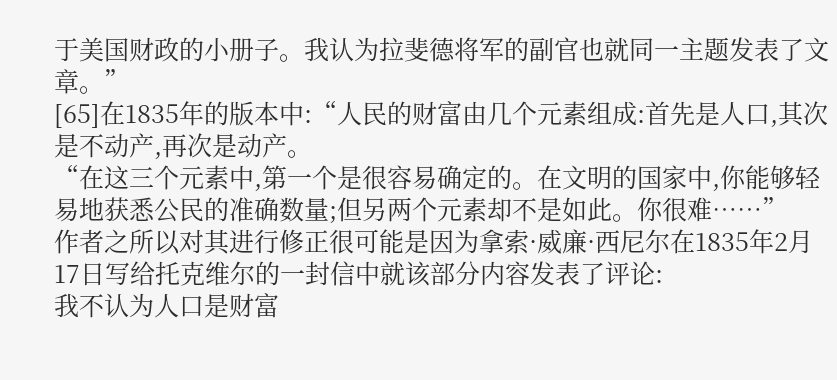于美国财政的小册子。我认为拉斐德将军的副官也就同一主题发表了文章。”
[65]在1835年的版本中:“人民的财富由几个元素组成:首先是人口,其次是不动产,再次是动产。
“在这三个元素中,第一个是很容易确定的。在文明的国家中,你能够轻易地获悉公民的准确数量;但另两个元素却不是如此。你很难……”
作者之所以对其进行修正很可能是因为拿索·威廉·西尼尔在1835年2月17日写给托克维尔的一封信中就该部分内容发表了评论:
我不认为人口是财富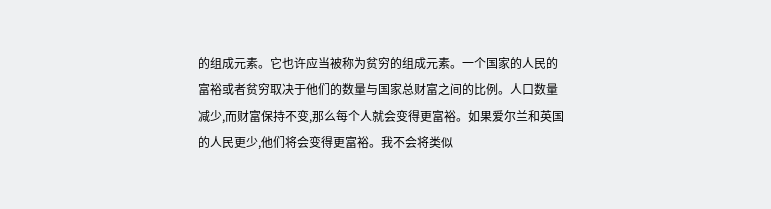的组成元素。它也许应当被称为贫穷的组成元素。一个国家的人民的富裕或者贫穷取决于他们的数量与国家总财富之间的比例。人口数量减少,而财富保持不变,那么每个人就会变得更富裕。如果爱尔兰和英国的人民更少,他们将会变得更富裕。我不会将类似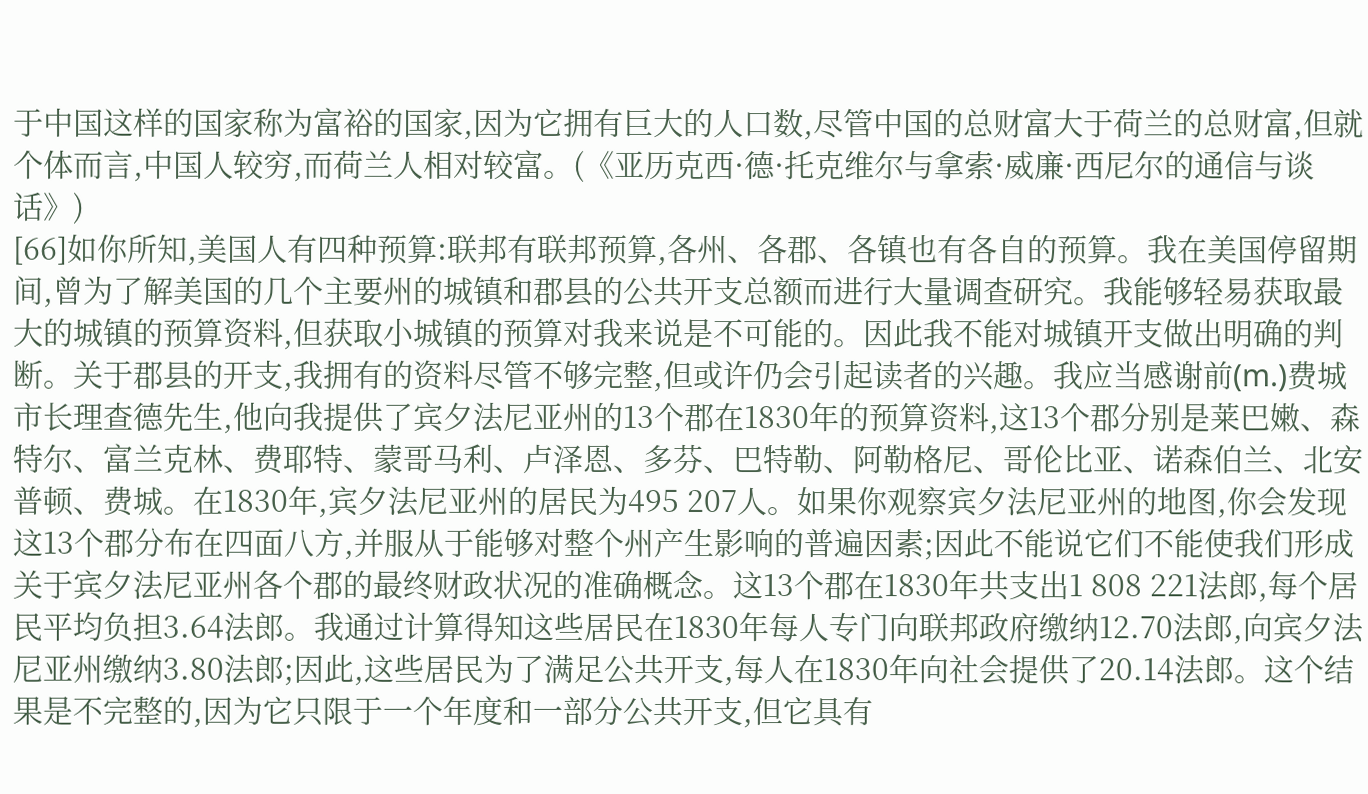于中国这样的国家称为富裕的国家,因为它拥有巨大的人口数,尽管中国的总财富大于荷兰的总财富,但就个体而言,中国人较穷,而荷兰人相对较富。(《亚历克西·德·托克维尔与拿索·威廉·西尼尔的通信与谈话》)
[66]如你所知,美国人有四种预算:联邦有联邦预算,各州、各郡、各镇也有各自的预算。我在美国停留期间,曾为了解美国的几个主要州的城镇和郡县的公共开支总额而进行大量调查研究。我能够轻易获取最大的城镇的预算资料,但获取小城镇的预算对我来说是不可能的。因此我不能对城镇开支做出明确的判断。关于郡县的开支,我拥有的资料尽管不够完整,但或许仍会引起读者的兴趣。我应当感谢前(m.)费城市长理查德先生,他向我提供了宾夕法尼亚州的13个郡在1830年的预算资料,这13个郡分别是莱巴嫩、森特尔、富兰克林、费耶特、蒙哥马利、卢泽恩、多芬、巴特勒、阿勒格尼、哥伦比亚、诺森伯兰、北安普顿、费城。在1830年,宾夕法尼亚州的居民为495 207人。如果你观察宾夕法尼亚州的地图,你会发现这13个郡分布在四面八方,并服从于能够对整个州产生影响的普遍因素;因此不能说它们不能使我们形成关于宾夕法尼亚州各个郡的最终财政状况的准确概念。这13个郡在1830年共支出1 808 221法郎,每个居民平均负担3.64法郎。我通过计算得知这些居民在1830年每人专门向联邦政府缴纳12.70法郎,向宾夕法尼亚州缴纳3.80法郎;因此,这些居民为了满足公共开支,每人在1830年向社会提供了20.14法郎。这个结果是不完整的,因为它只限于一个年度和一部分公共开支,但它具有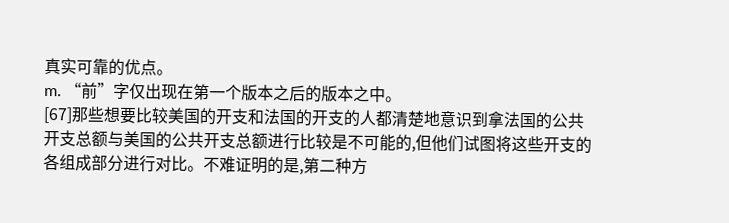真实可靠的优点。
m. “前”字仅出现在第一个版本之后的版本之中。
[67]那些想要比较美国的开支和法国的开支的人都清楚地意识到拿法国的公共开支总额与美国的公共开支总额进行比较是不可能的,但他们试图将这些开支的各组成部分进行对比。不难证明的是,第二种方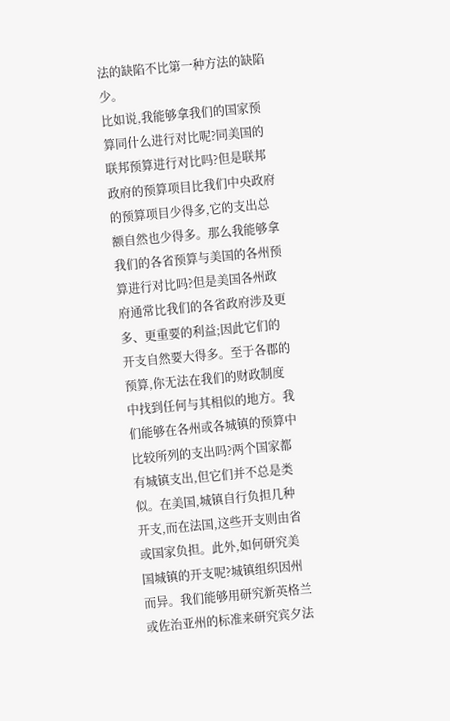法的缺陷不比第一种方法的缺陷少。
比如说,我能够拿我们的国家预算同什么进行对比呢?同美国的联邦预算进行对比吗?但是联邦政府的预算项目比我们中央政府的预算项目少得多,它的支出总额自然也少得多。那么我能够拿我们的各省预算与美国的各州预算进行对比吗?但是美国各州政府通常比我们的各省政府涉及更多、更重要的利益;因此它们的开支自然要大得多。至于各郡的预算,你无法在我们的财政制度中找到任何与其相似的地方。我们能够在各州或各城镇的预算中比较所列的支出吗?两个国家都有城镇支出,但它们并不总是类似。在美国,城镇自行负担几种开支,而在法国,这些开支则由省或国家负担。此外,如何研究美国城镇的开支呢?城镇组织因州而异。我们能够用研究新英格兰或佐治亚州的标准来研究宾夕法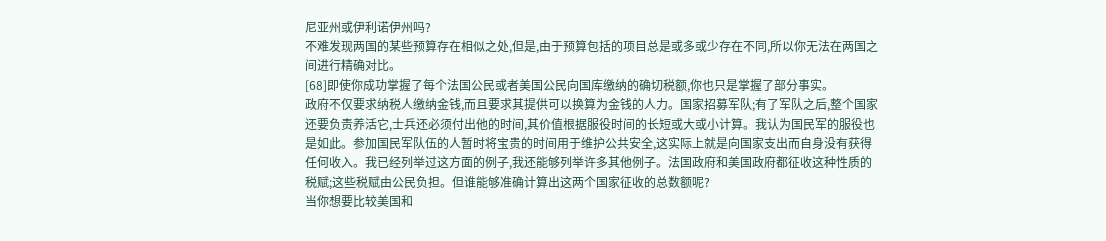尼亚州或伊利诺伊州吗?
不难发现两国的某些预算存在相似之处,但是,由于预算包括的项目总是或多或少存在不同,所以你无法在两国之间进行精确对比。
[68]即使你成功掌握了每个法国公民或者美国公民向国库缴纳的确切税额,你也只是掌握了部分事实。
政府不仅要求纳税人缴纳金钱,而且要求其提供可以换算为金钱的人力。国家招募军队;有了军队之后,整个国家还要负责养活它,士兵还必须付出他的时间,其价值根据服役时间的长短或大或小计算。我认为国民军的服役也是如此。参加国民军队伍的人暂时将宝贵的时间用于维护公共安全,这实际上就是向国家支出而自身没有获得任何收入。我已经列举过这方面的例子,我还能够列举许多其他例子。法国政府和美国政府都征收这种性质的税赋;这些税赋由公民负担。但谁能够准确计算出这两个国家征收的总数额呢?
当你想要比较美国和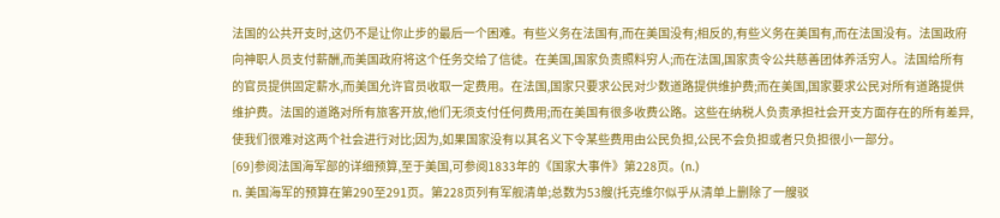法国的公共开支时,这仍不是让你止步的最后一个困难。有些义务在法国有,而在美国没有;相反的,有些义务在美国有,而在法国没有。法国政府向神职人员支付薪酬,而美国政府将这个任务交给了信徒。在美国,国家负责照料穷人;而在法国,国家责令公共慈善团体养活穷人。法国给所有的官员提供固定薪水,而美国允许官员收取一定费用。在法国,国家只要求公民对少数道路提供维护费;而在美国,国家要求公民对所有道路提供维护费。法国的道路对所有旅客开放,他们无须支付任何费用;而在美国有很多收费公路。这些在纳税人负责承担社会开支方面存在的所有差异,使我们很难对这两个社会进行对比;因为,如果国家没有以其名义下令某些费用由公民负担,公民不会负担或者只负担很小一部分。
[69]参阅法国海军部的详细预算,至于美国,可参阅1833年的《国家大事件》第228页。(n.)
n. 美国海军的预算在第290至291页。第228页列有军舰清单;总数为53艘(托克维尔似乎从清单上删除了一艘驳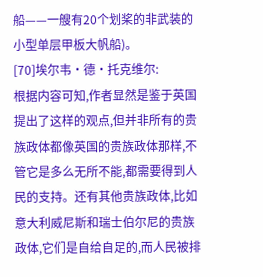船——一艘有20个划桨的非武装的小型单层甲板大帆船)。
[70]埃尔韦·德·托克维尔:
根据内容可知,作者显然是鉴于英国提出了这样的观点,但并非所有的贵族政体都像英国的贵族政体那样,不管它是多么无所不能,都需要得到人民的支持。还有其他贵族政体,比如意大利威尼斯和瑞士伯尔尼的贵族政体,它们是自给自足的,而人民被排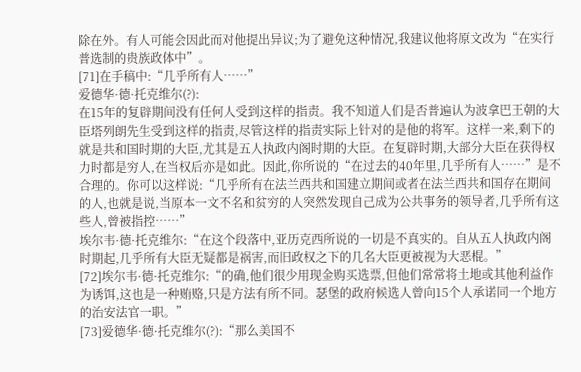除在外。有人可能会因此而对他提出异议;为了避免这种情况,我建议他将原文改为“在实行普选制的贵族政体中”。
[71]在手稿中:“几乎所有人……”
爱德华·德·托克维尔(?):
在15年的复辟期间没有任何人受到这样的指责。我不知道人们是否普遍认为波拿巴王朝的大臣塔列朗先生受到这样的指责,尽管这样的指责实际上针对的是他的将军。这样一来,剩下的就是共和国时期的大臣,尤其是五人执政内阁时期的大臣。在复辟时期,大部分大臣在获得权力时都是穷人,在当权后亦是如此。因此,你所说的“在过去的40年里,几乎所有人……”是不合理的。你可以这样说:“几乎所有在法兰西共和国建立期间或者在法兰西共和国存在期间的人,也就是说,当原本一文不名和贫穷的人突然发现自己成为公共事务的领导者,几乎所有这些人,曾被指控……”
埃尔韦·德·托克维尔:“在这个段落中,亚历克西所说的一切是不真实的。自从五人执政内阁时期起,几乎所有大臣无疑都是祸害,而旧政权之下的几名大臣更被视为大恶棍。”
[72]埃尔韦·德·托克维尔:“的确,他们很少用现金购买选票,但他们常常将土地或其他利益作为诱饵,这也是一种贿赂,只是方法有所不同。瑟堡的政府候选人曾向15个人承诺同一个地方的治安法官一职。”
[73]爱德华·德·托克维尔(?):“那么美国不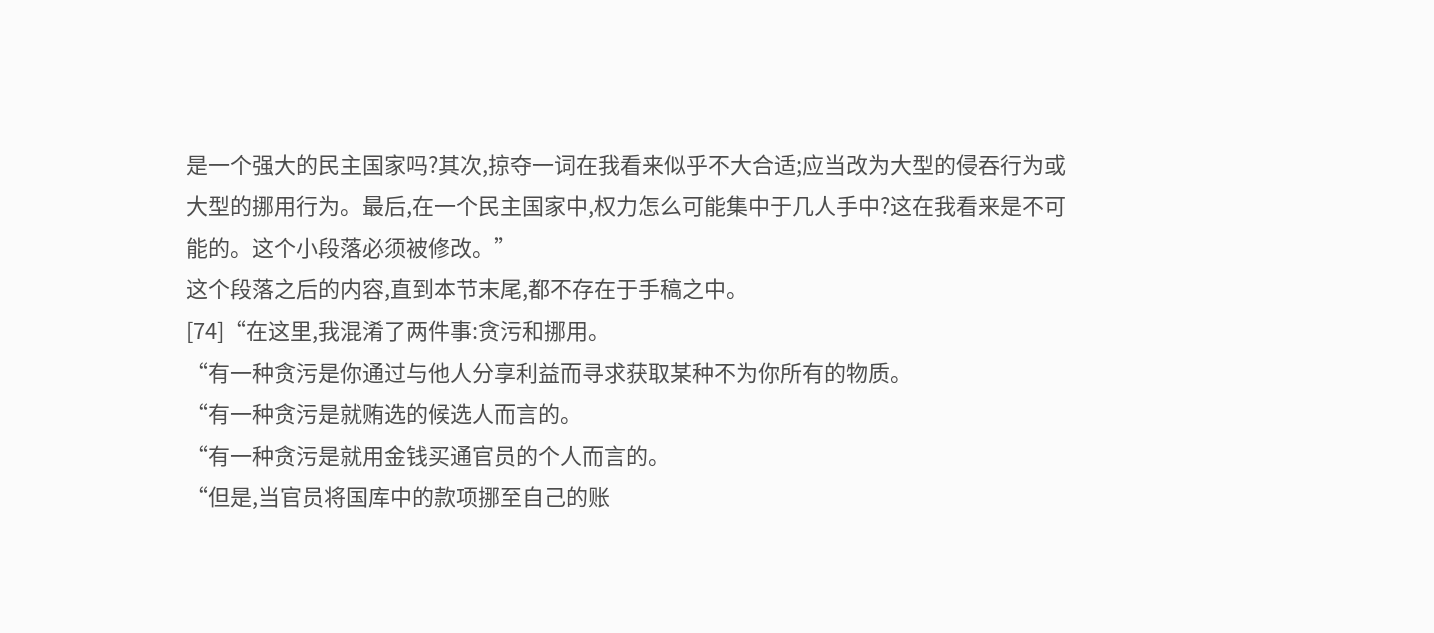是一个强大的民主国家吗?其次,掠夺一词在我看来似乎不大合适;应当改为大型的侵吞行为或大型的挪用行为。最后,在一个民主国家中,权力怎么可能集中于几人手中?这在我看来是不可能的。这个小段落必须被修改。”
这个段落之后的内容,直到本节末尾,都不存在于手稿之中。
[74]“在这里,我混淆了两件事:贪污和挪用。
“有一种贪污是你通过与他人分享利益而寻求获取某种不为你所有的物质。
“有一种贪污是就贿选的候选人而言的。
“有一种贪污是就用金钱买通官员的个人而言的。
“但是,当官员将国库中的款项挪至自己的账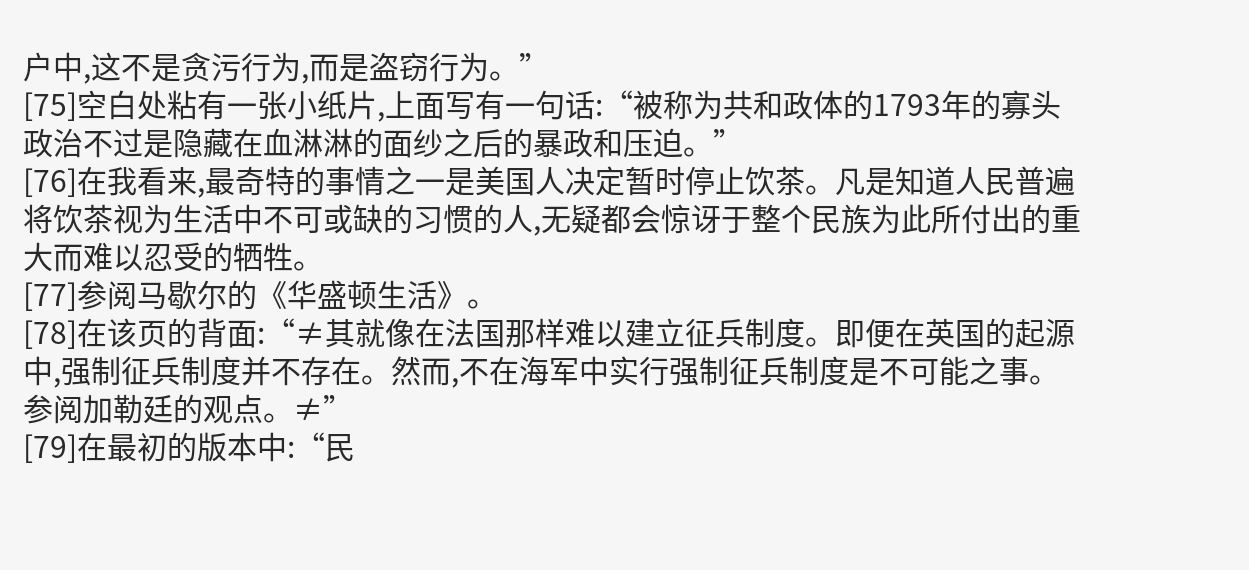户中,这不是贪污行为,而是盗窃行为。”
[75]空白处粘有一张小纸片,上面写有一句话:“被称为共和政体的1793年的寡头政治不过是隐藏在血淋淋的面纱之后的暴政和压迫。”
[76]在我看来,最奇特的事情之一是美国人决定暂时停止饮茶。凡是知道人民普遍将饮茶视为生活中不可或缺的习惯的人,无疑都会惊讶于整个民族为此所付出的重大而难以忍受的牺牲。
[77]参阅马歇尔的《华盛顿生活》。
[78]在该页的背面:“≠其就像在法国那样难以建立征兵制度。即便在英国的起源中,强制征兵制度并不存在。然而,不在海军中实行强制征兵制度是不可能之事。参阅加勒廷的观点。≠”
[79]在最初的版本中:“民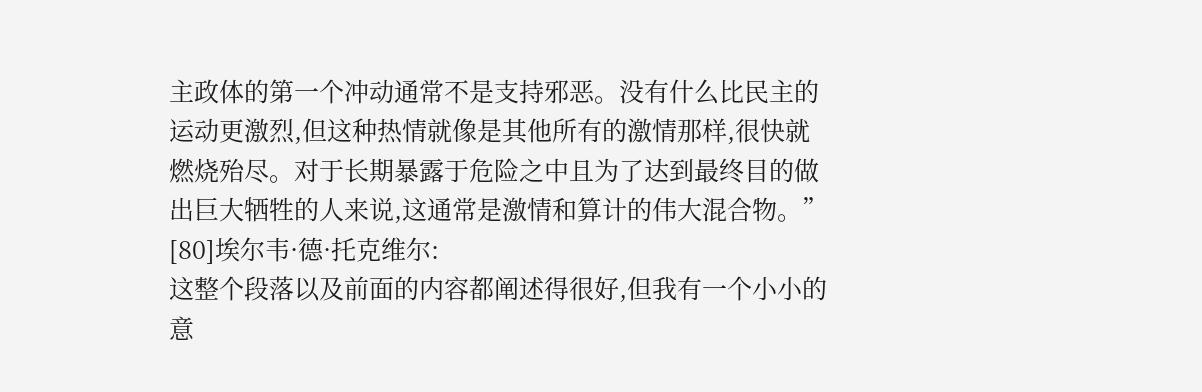主政体的第一个冲动通常不是支持邪恶。没有什么比民主的运动更激烈,但这种热情就像是其他所有的激情那样,很快就燃烧殆尽。对于长期暴露于危险之中且为了达到最终目的做出巨大牺牲的人来说,这通常是激情和算计的伟大混合物。”
[80]埃尔韦·德·托克维尔:
这整个段落以及前面的内容都阐述得很好,但我有一个小小的意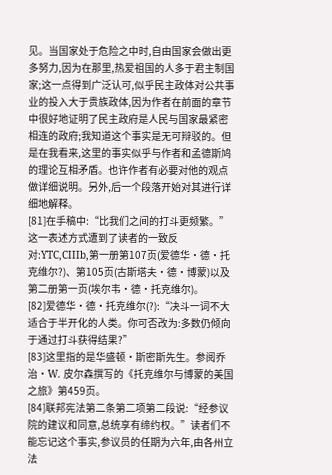见。当国家处于危险之中时,自由国家会做出更多努力,因为在那里,热爱祖国的人多于君主制国家;这一点得到广泛认可,似乎民主政体对公共事业的投入大于贵族政体,因为作者在前面的章节中很好地证明了民主政府是人民与国家最紧密相连的政府;我知道这个事实是无可辩驳的。但是在我看来,这里的事实似乎与作者和孟德斯鸠的理论互相矛盾。也许作者有必要对他的观点做详细说明。另外,后一个段落开始对其进行详细地解释。
[81]在手稿中:“比我们之间的打斗更频繁。”这一表述方式遭到了读者的一致反对:YTC,CIIIb,第一册第107页(爱德华·德·托克维尔?)、第105页(古斯塔夫·德·博蒙)以及第二册第一页(埃尔韦·德·托克维尔)。
[82]爱德华·德·托克维尔(?):“决斗一词不大适合于半开化的人类。你可否改为:多数仍倾向于通过打斗获得结果?”
[83]这里指的是华盛顿·斯密斯先生。参阅乔治·W. 皮尔森撰写的《托克维尔与博蒙的美国之旅》第459页。
[84]联邦宪法第二条第二项第二段说:“经参议院的建议和同意,总统享有缔约权。”读者们不能忘记这个事实,参议员的任期为六年,由各州立法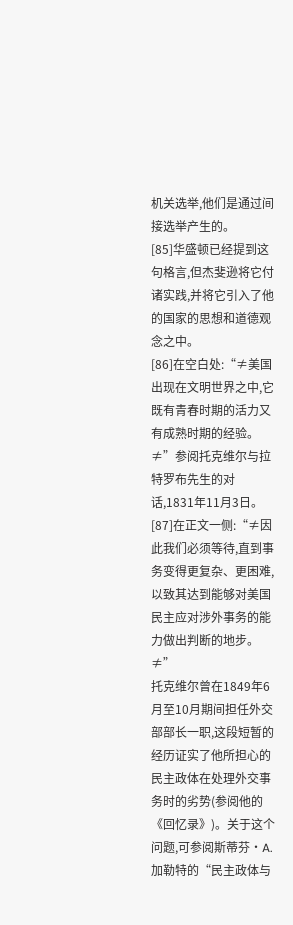机关选举,他们是通过间接选举产生的。
[85]华盛顿已经提到这句格言,但杰斐逊将它付诸实践,并将它引入了他的国家的思想和道德观念之中。
[86]在空白处:“≠美国出现在文明世界之中,它既有青春时期的活力又有成熟时期的经验。≠”参阅托克维尔与拉特罗布先生的对话,1831年11月3日。
[87]在正文一侧:“≠因此我们必须等待,直到事务变得更复杂、更困难,以致其达到能够对美国民主应对涉外事务的能力做出判断的地步。≠”
托克维尔曾在1849年6月至10月期间担任外交部部长一职,这段短暂的经历证实了他所担心的民主政体在处理外交事务时的劣势(参阅他的《回忆录》)。关于这个问题,可参阅斯蒂芬·A. 加勒特的“民主政体与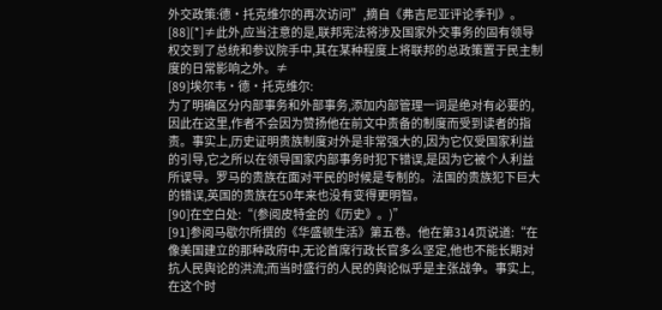外交政策:德·托克维尔的再次访问”,摘自《弗吉尼亚评论季刊》。
[88][*]≠此外,应当注意的是,联邦宪法将涉及国家外交事务的固有领导权交到了总统和参议院手中,其在某种程度上将联邦的总政策置于民主制度的日常影响之外。≠
[89]埃尔韦·德·托克维尔:
为了明确区分内部事务和外部事务,添加内部管理一词是绝对有必要的,因此在这里,作者不会因为赞扬他在前文中责备的制度而受到读者的指责。事实上,历史证明贵族制度对外是非常强大的,因为它仅受国家利益的引导,它之所以在领导国家内部事务时犯下错误,是因为它被个人利益所误导。罗马的贵族在面对平民的时候是专制的。法国的贵族犯下巨大的错误,英国的贵族在50年来也没有变得更明智。
[90]在空白处:“(参阅皮特金的《历史》。)”
[91]参阅马歇尔所撰的《华盛顿生活》第五卷。他在第314页说道:“在像美国建立的那种政府中,无论首席行政长官多么坚定,他也不能长期对抗人民舆论的洪流;而当时盛行的人民的舆论似乎是主张战争。事实上,在这个时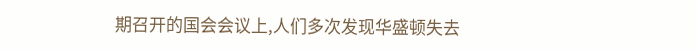期召开的国会会议上,人们多次发现华盛顿失去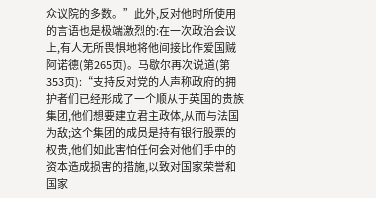众议院的多数。”此外,反对他时所使用的言语也是极端激烈的:在一次政治会议上,有人无所畏惧地将他间接比作爱国贼阿诺德(第265页)。马歇尔再次说道(第353页):“支持反对党的人声称政府的拥护者们已经形成了一个顺从于英国的贵族集团,他们想要建立君主政体,从而与法国为敌;这个集团的成员是持有银行股票的权贵,他们如此害怕任何会对他们手中的资本造成损害的措施,以致对国家荣誉和国家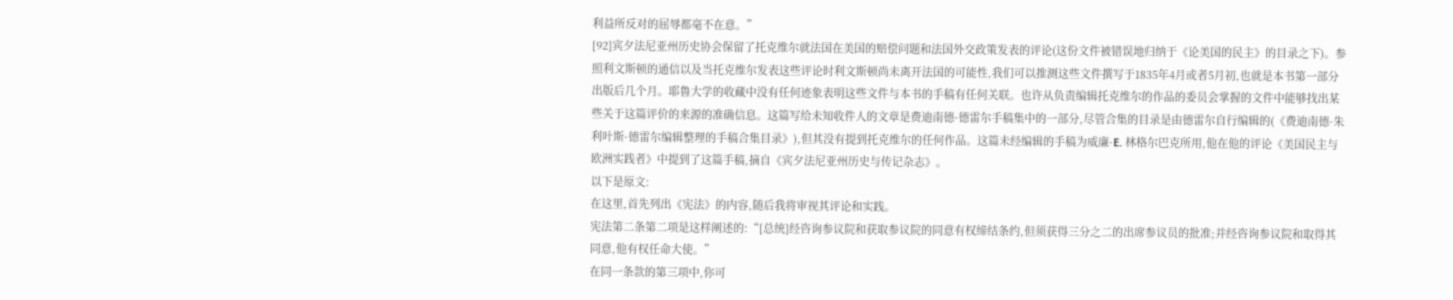利益所反对的屈辱都毫不在意。”
[92]宾夕法尼亚州历史协会保留了托克维尔就法国在美国的赔偿问题和法国外交政策发表的评论(这份文件被错误地归纳于《论美国的民主》的目录之下)。参照利文斯顿的通信以及当托克维尔发表这些评论时利文斯顿尚未离开法国的可能性,我们可以推测这些文件撰写于1835年4月或者5月初,也就是本书第一部分出版后几个月。耶鲁大学的收藏中没有任何迹象表明这些文件与本书的手稿有任何关联。也许从负责编辑托克维尔的作品的委员会掌握的文件中能够找出某些关于这篇评价的来源的准确信息。这篇写给未知收件人的文章是费迪南德·德雷尔手稿集中的一部分,尽管合集的目录是由德雷尔自行编辑的(《费迪南德·朱利叶斯·德雷尔编辑整理的手稿合集目录》),但其没有提到托克维尔的任何作品。这篇未经编辑的手稿为威廉·E. 林格尔巴克所用,他在他的评论《美国民主与欧洲实践者》中提到了这篇手稿,摘自《宾夕法尼亚州历史与传记杂志》。
以下是原文:
在这里,首先列出《宪法》的内容,随后我将审视其评论和实践。
宪法第二条第二项是这样阐述的:“[总统]经咨询参议院和获取参议院的同意有权缔结条约,但须获得三分之二的出席参议员的批准;并经咨询参议院和取得其同意,他有权任命大使。”
在同一条款的第三项中,你可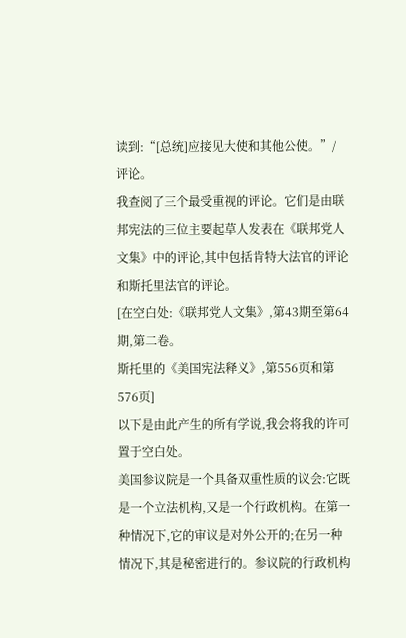读到:“[总统]应接见大使和其他公使。”/
评论。
我查阅了三个最受重视的评论。它们是由联邦宪法的三位主要起草人发表在《联邦党人文集》中的评论,其中包括肯特大法官的评论和斯托里法官的评论。
[在空白处:《联邦党人文集》,第43期至第64期,第二卷。
斯托里的《美国宪法释义》,第556页和第576页]
以下是由此产生的所有学说,我会将我的许可置于空白处。
美国参议院是一个具备双重性质的议会:它既是一个立法机构,又是一个行政机构。在第一种情况下,它的审议是对外公开的;在另一种情况下,其是秘密进行的。参议院的行政机构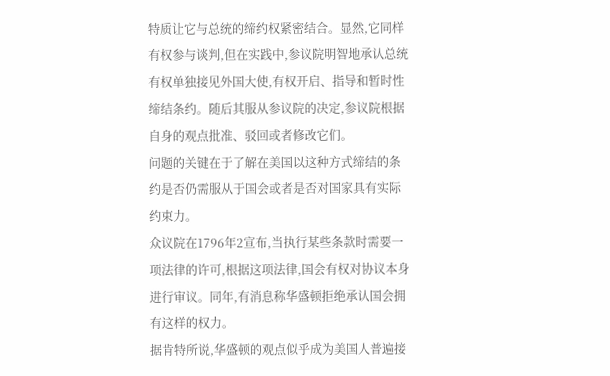特质让它与总统的缔约权紧密结合。显然,它同样有权参与谈判,但在实践中,参议院明智地承认总统有权单独接见外国大使,有权开启、指导和暂时性缔结条约。随后其服从参议院的决定,参议院根据自身的观点批准、驳回或者修改它们。
问题的关键在于了解在美国以这种方式缔结的条约是否仍需服从于国会或者是否对国家具有实际约束力。
众议院在1796年2宣布,当执行某些条款时需要一项法律的许可,根据这项法律,国会有权对协议本身进行审议。同年,有消息称华盛顿拒绝承认国会拥有这样的权力。
据肯特所说,华盛顿的观点似乎成为美国人普遍接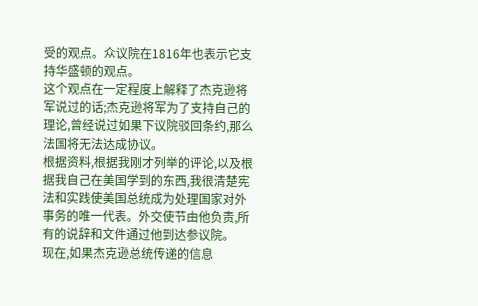受的观点。众议院在1816年也表示它支持华盛顿的观点。
这个观点在一定程度上解释了杰克逊将军说过的话;杰克逊将军为了支持自己的理论,曾经说过如果下议院驳回条约,那么法国将无法达成协议。
根据资料,根据我刚才列举的评论,以及根据我自己在美国学到的东西,我很清楚宪法和实践使美国总统成为处理国家对外事务的唯一代表。外交使节由他负责,所有的说辞和文件通过他到达参议院。
现在,如果杰克逊总统传递的信息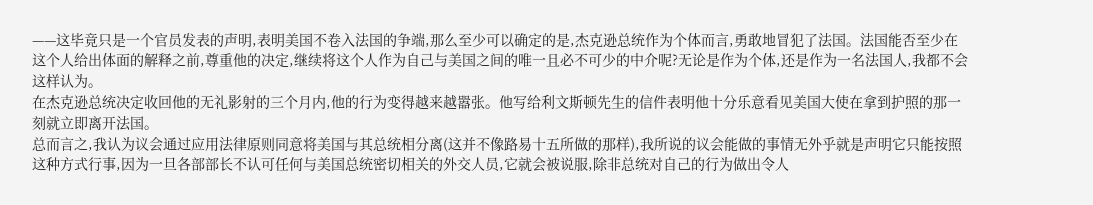——这毕竟只是一个官员发表的声明,表明美国不卷入法国的争端,那么至少可以确定的是,杰克逊总统作为个体而言,勇敢地冒犯了法国。法国能否至少在这个人给出体面的解释之前,尊重他的决定,继续将这个人作为自己与美国之间的唯一且必不可少的中介呢?无论是作为个体,还是作为一名法国人,我都不会这样认为。
在杰克逊总统决定收回他的无礼影射的三个月内,他的行为变得越来越嚣张。他写给利文斯顿先生的信件表明他十分乐意看见美国大使在拿到护照的那一刻就立即离开法国。
总而言之,我认为议会通过应用法律原则同意将美国与其总统相分离(这并不像路易十五所做的那样),我所说的议会能做的事情无外乎就是声明它只能按照这种方式行事,因为一旦各部部长不认可任何与美国总统密切相关的外交人员,它就会被说服,除非总统对自己的行为做出令人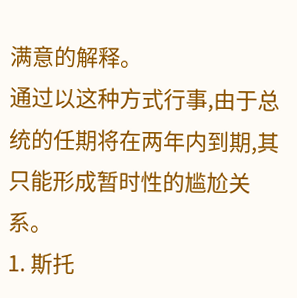满意的解释。
通过以这种方式行事,由于总统的任期将在两年内到期,其只能形成暂时性的尴尬关系。
1. 斯托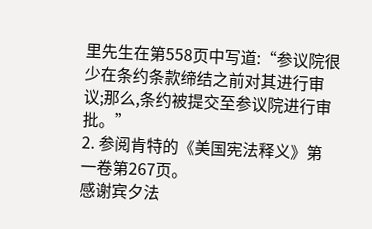里先生在第558页中写道:“参议院很少在条约条款缔结之前对其进行审议;那么,条约被提交至参议院进行审批。”
2. 参阅肯特的《美国宪法释义》第一卷第267页。
感谢宾夕法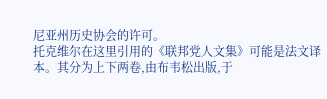尼亚州历史协会的许可。
托克维尔在这里引用的《联邦党人文集》可能是法文译本。其分为上下两卷,由布韦松出版,于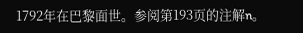1792年在巴黎面世。参阅第193页的注解n。